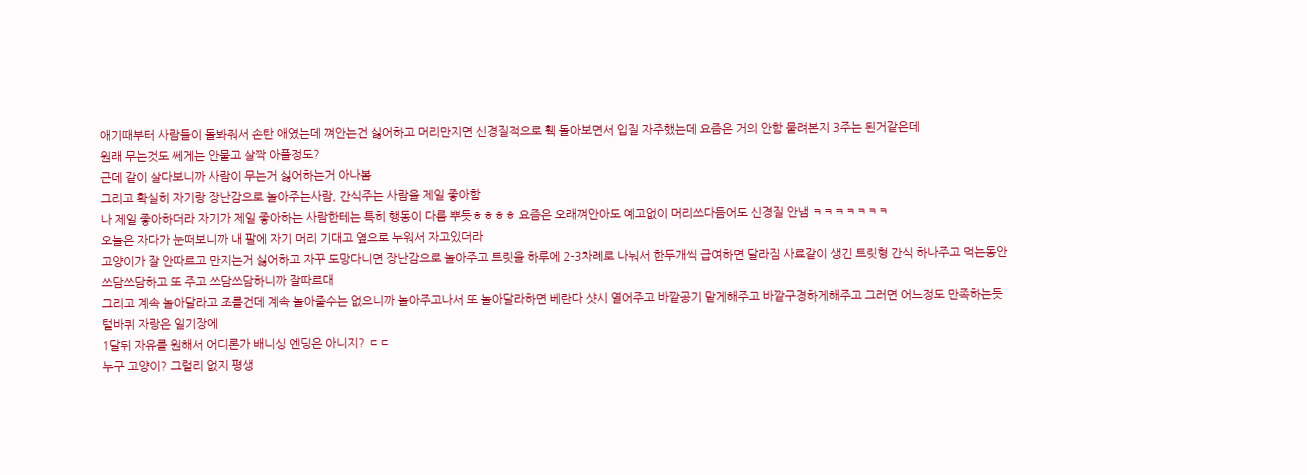애기때부터 사람들이 돌봐줘서 손탄 애였는데 껴안는건 싫어하고 머리만지면 신경질적으로 훽 돌아보면서 입질 자주했는데 요즘은 거의 안함 물려본지 3주는 된거같은데
원래 무는것도 쎄게는 안물고 살짝 아플정도?
근데 같이 살다보니까 사람이 무는거 싫어하는거 아나봄
그리고 확실히 자기랑 장난감으로 놀아주는사람, 간식주는 사람을 제일 좋아함
나 제일 좋아하더라 자기가 제일 좋아하는 사람한테는 특히 행동이 다름 뿌듯ㅎㅎㅎㅎ 요즘은 오래껴안아도 예고없이 머리쓰다듬어도 신경질 안냄 ㅋㅋㅋㅋㅋㅋㅋ
오늘은 자다가 눈떠보니까 내 팔에 자기 머리 기대고 옆으로 누워서 자고있더라
고양이가 잘 안따르고 만지는거 싫어하고 자꾸 도망다니면 장난감으로 놀아주고 트릿을 하루에 2-3차례로 나눠서 한두개씩 급여하면 달라짐 사료같이 생긴 트릿형 간식 하나주고 먹는동안 쓰담쓰담하고 또 주고 쓰담쓰담하니까 잘따르대
그리고 계속 놀아달라고 조를건데 계속 놀아줄수는 없으니까 놀아주고나서 또 놀아달라하면 베란다 샷시 열어주고 바깥공기 맡게해주고 바깥구경하게해주고 그러면 어느정도 만족하는듯
털바퀴 자랑은 일기장에
1달뒤 자유를 원해서 어디론가 배니싱 엔딩은 아니지? ㄷㄷ
누구 고양이? 그럴리 없지 평생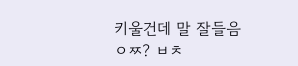키울건데 말 잘들음
ㅇㅉ? ㅂㅊ